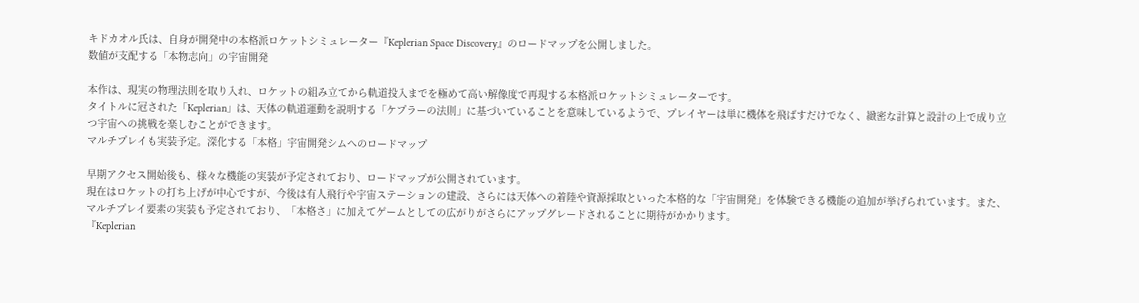キドカオル氏は、自身が開発中の本格派ロケットシミュレーター『Keplerian Space Discovery』のロードマップを公開しました。
数値が支配する「本物志向」の宇宙開発

本作は、現実の物理法則を取り入れ、ロケットの組み立てから軌道投入までを極めて高い解像度で再現する本格派ロケットシミュレーターです。
タイトルに冠された「Keplerian」は、天体の軌道運動を説明する「ケプラーの法則」に基づいていることを意味しているようで、プレイヤーは単に機体を飛ばすだけでなく、緻密な計算と設計の上で成り立つ宇宙への挑戦を楽しむことができます。
マルチプレイも実装予定。深化する「本格」宇宙開発シムへのロードマップ

早期アクセス開始後も、様々な機能の実装が予定されており、ロードマップが公開されています。
現在はロケットの打ち上げが中心ですが、今後は有人飛行や宇宙ステーションの建設、さらには天体への着陸や資源採取といった本格的な「宇宙開発」を体験できる機能の追加が挙げられています。また、マルチプレイ要素の実装も予定されており、「本格さ」に加えてゲームとしての広がりがさらにアップグレードされることに期待がかかります。
『Keplerian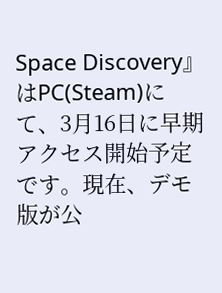Space Discovery』はPC(Steam)にて、3月16日に早期アクセス開始予定です。現在、デモ版が公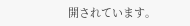開されています。